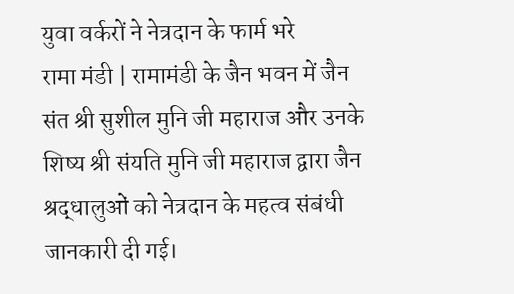युवा वर्करों ने नेत्रदान के फार्म भरे
रामा मंडी | रामामंडी के जैन भवन में जैन संत श्री सुशील मुनि जी महाराज और उनके शिष्य श्री संयति मुनि जी महाराज द्वारा जैन श्रद्धालुओं को नेत्रदान के महत्व संबंधी जानकारी दी गई।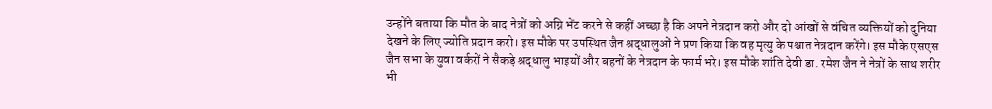उन्होंने बताया कि मौत के बाद नेत्रों को अग्नि भेंट करने से कहीं अच्छा है कि अपने नेत्रदान करो और दो आंखों से वंचित व्यक्तियों को दुनिया देखने के लिए ज्योति प्रदान करो। इस मौके पर उपस्थित जैन श्रद्धालुओं ने प्रण किया कि वह मृत्यु के पश्चात नेत्रदान करेंगे। इस मौके एसएस जैन सभा के युवा वर्करों ने सैकड़े श्रद्धालु भाइयों और बहनों के नेत्रदान के फार्म भरे। इस मौके शांति देवी डा. रमेश जैन ने नेत्रों के साथ शरीर भी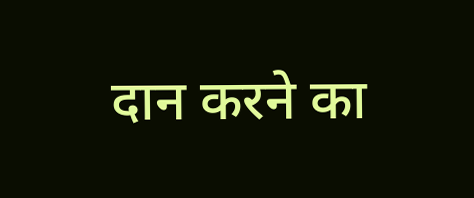दान करने का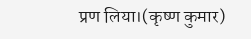प्रण लिया।(कृष्ण कुमार)